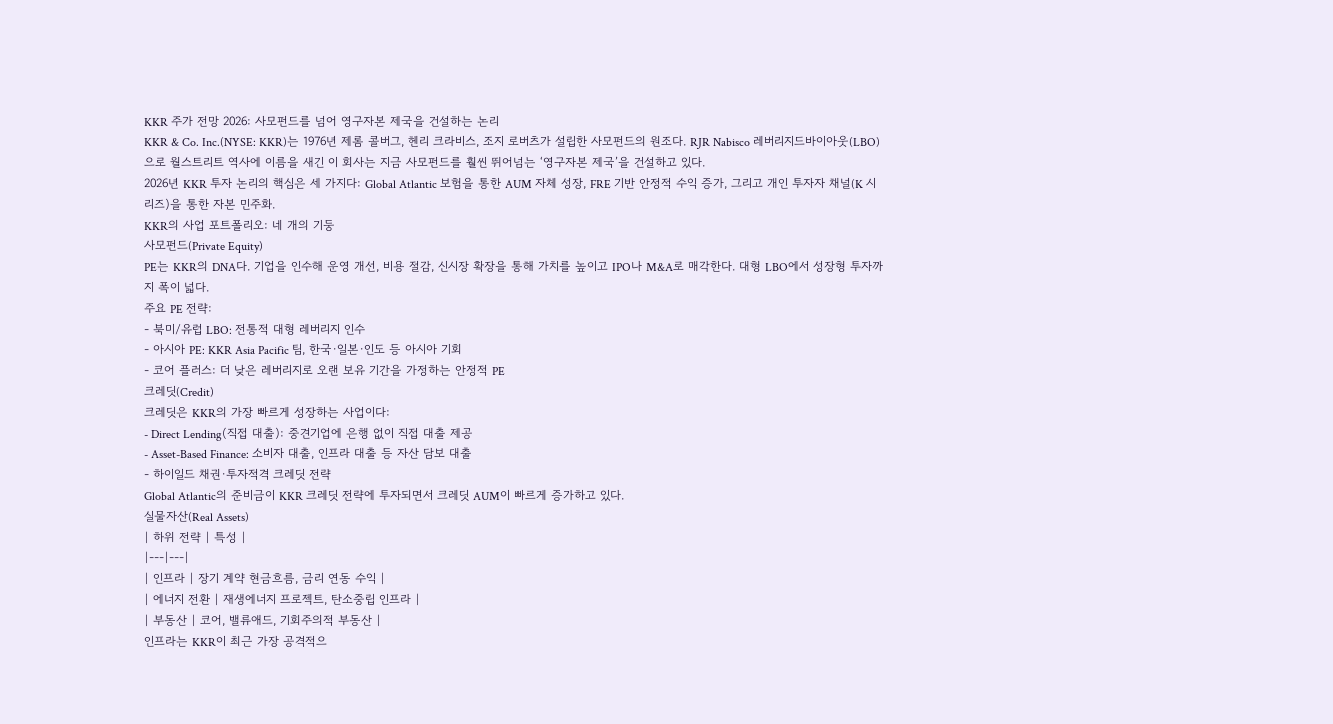KKR 주가 전망 2026: 사모펀드를 넘어 영구자본 제국을 건설하는 논리
KKR & Co. Inc.(NYSE: KKR)는 1976년 제롬 콜버그, 헨리 크라비스, 조지 로버츠가 설립한 사모펀드의 원조다. RJR Nabisco 레버리지드바이아웃(LBO)으로 월스트리트 역사에 이름을 새긴 이 회사는 지금 사모펀드를 훨씬 뛰어넘는 ‘영구자본 제국’을 건설하고 있다.
2026년 KKR 투자 논리의 핵심은 세 가지다: Global Atlantic 보험을 통한 AUM 자체 성장, FRE 기반 안정적 수익 증가, 그리고 개인 투자자 채널(K 시리즈)을 통한 자본 민주화.
KKR의 사업 포트폴리오: 네 개의 기둥
사모펀드(Private Equity)
PE는 KKR의 DNA다. 기업을 인수해 운영 개선, 비용 절감, 신시장 확장을 통해 가치를 높이고 IPO나 M&A로 매각한다. 대형 LBO에서 성장형 투자까지 폭이 넓다.
주요 PE 전략:
- 북미/유럽 LBO: 전통적 대형 레버리지 인수
- 아시아 PE: KKR Asia Pacific 팀, 한국·일본·인도 등 아시아 기회
- 코어 플러스: 더 낮은 레버리지로 오랜 보유 기간을 가정하는 안정적 PE
크레딧(Credit)
크레딧은 KKR의 가장 빠르게 성장하는 사업이다:
- Direct Lending(직접 대출): 중견기업에 은행 없이 직접 대출 제공
- Asset-Based Finance: 소비자 대출, 인프라 대출 등 자산 담보 대출
- 하이일드 채권·투자적격 크레딧 전략
Global Atlantic의 준비금이 KKR 크레딧 전략에 투자되면서 크레딧 AUM이 빠르게 증가하고 있다.
실물자산(Real Assets)
| 하위 전략 | 특성 |
|---|---|
| 인프라 | 장기 계약 현금흐름, 금리 연동 수익 |
| 에너지 전환 | 재생에너지 프로젝트, 탄소중립 인프라 |
| 부동산 | 코어, 밸류애드, 기회주의적 부동산 |
인프라는 KKR이 최근 가장 공격적으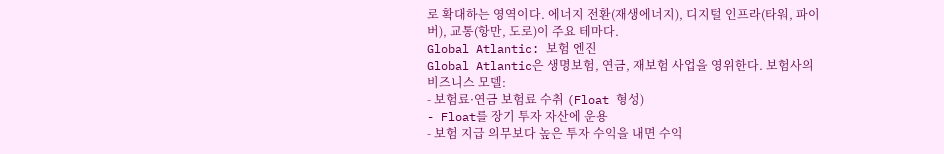로 확대하는 영역이다. 에너지 전환(재생에너지), 디지털 인프라(타워, 파이버), 교통(항만, 도로)이 주요 테마다.
Global Atlantic: 보험 엔진
Global Atlantic은 생명보험, 연금, 재보험 사업을 영위한다. 보험사의 비즈니스 모델:
- 보험료·연금 보험료 수취 (Float 형성)
- Float를 장기 투자 자산에 운용
- 보험 지급 의무보다 높은 투자 수익을 내면 수익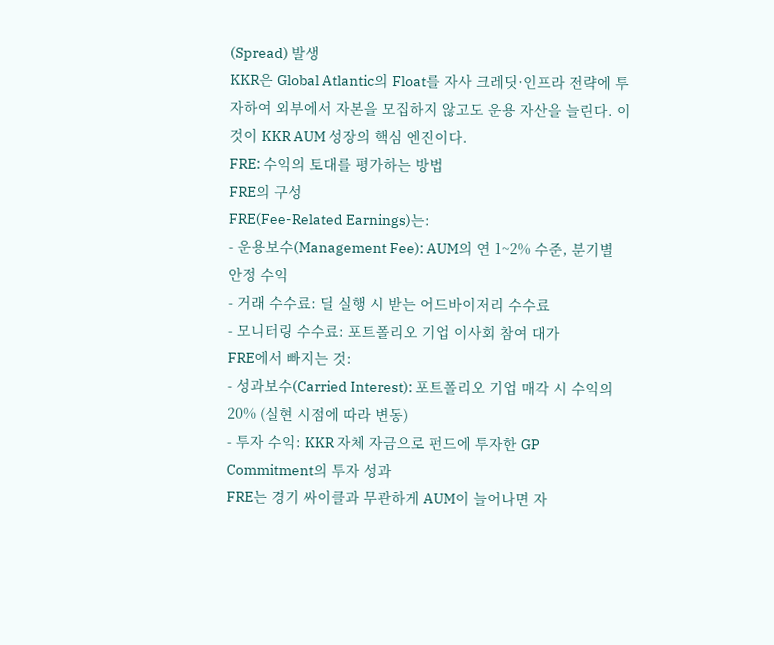(Spread) 발생
KKR은 Global Atlantic의 Float를 자사 크레딧·인프라 전략에 투자하여 외부에서 자본을 모집하지 않고도 운용 자산을 늘린다. 이것이 KKR AUM 성장의 핵심 엔진이다.
FRE: 수익의 토대를 평가하는 방법
FRE의 구성
FRE(Fee-Related Earnings)는:
- 운용보수(Management Fee): AUM의 연 1~2% 수준, 분기별 안정 수익
- 거래 수수료: 딜 실행 시 받는 어드바이저리 수수료
- 모니터링 수수료: 포트폴리오 기업 이사회 참여 대가
FRE에서 빠지는 것:
- 성과보수(Carried Interest): 포트폴리오 기업 매각 시 수익의 20% (실현 시점에 따라 변동)
- 투자 수익: KKR 자체 자금으로 펀드에 투자한 GP Commitment의 투자 성과
FRE는 경기 싸이클과 무관하게 AUM이 늘어나면 자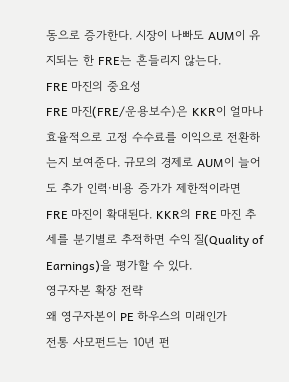동으로 증가한다. 시장이 나빠도 AUM이 유지되는 한 FRE는 흔들리지 않는다.
FRE 마진의 중요성
FRE 마진(FRE/운용보수)은 KKR이 얼마나 효율적으로 고정 수수료를 이익으로 전환하는지 보여준다. 규모의 경제로 AUM이 늘어도 추가 인력·비용 증가가 제한적이라면 FRE 마진이 확대된다. KKR의 FRE 마진 추세를 분기별로 추적하면 수익 질(Quality of Earnings)을 평가할 수 있다.
영구자본 확장 전략
왜 영구자본이 PE 하우스의 미래인가
전통 사모펀드는 10년 펀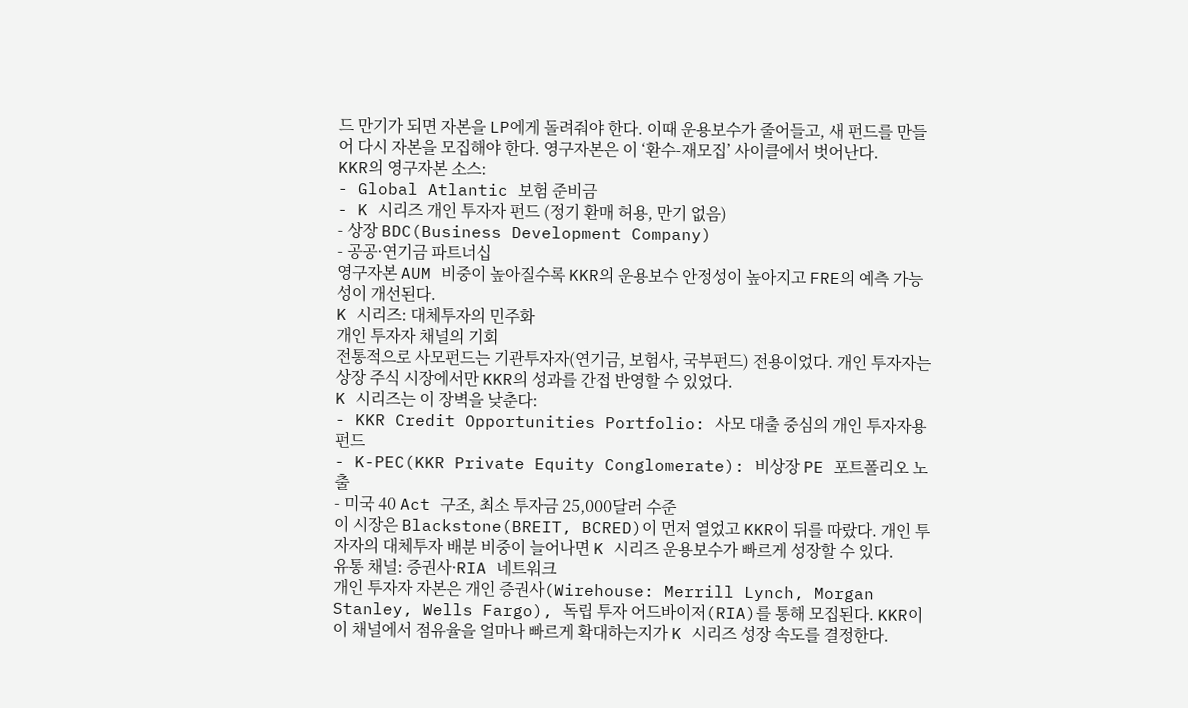드 만기가 되면 자본을 LP에게 돌려줘야 한다. 이때 운용보수가 줄어들고, 새 펀드를 만들어 다시 자본을 모집해야 한다. 영구자본은 이 ‘환수-재모집’ 사이클에서 벗어난다.
KKR의 영구자본 소스:
- Global Atlantic 보험 준비금
- K 시리즈 개인 투자자 펀드 (정기 환매 허용, 만기 없음)
- 상장 BDC(Business Development Company)
- 공공·연기금 파트너십
영구자본 AUM 비중이 높아질수록 KKR의 운용보수 안정성이 높아지고 FRE의 예측 가능성이 개선된다.
K 시리즈: 대체투자의 민주화
개인 투자자 채널의 기회
전통적으로 사모펀드는 기관투자자(연기금, 보험사, 국부펀드) 전용이었다. 개인 투자자는 상장 주식 시장에서만 KKR의 성과를 간접 반영할 수 있었다.
K 시리즈는 이 장벽을 낮춘다:
- KKR Credit Opportunities Portfolio: 사모 대출 중심의 개인 투자자용 펀드
- K-PEC(KKR Private Equity Conglomerate): 비상장 PE 포트폴리오 노출
- 미국 40 Act 구조, 최소 투자금 25,000달러 수준
이 시장은 Blackstone(BREIT, BCRED)이 먼저 열었고 KKR이 뒤를 따랐다. 개인 투자자의 대체투자 배분 비중이 늘어나면 K 시리즈 운용보수가 빠르게 성장할 수 있다.
유통 채널: 증권사·RIA 네트워크
개인 투자자 자본은 개인 증권사(Wirehouse: Merrill Lynch, Morgan Stanley, Wells Fargo), 독립 투자 어드바이저(RIA)를 통해 모집된다. KKR이 이 채널에서 점유율을 얼마나 빠르게 확대하는지가 K 시리즈 성장 속도를 결정한다.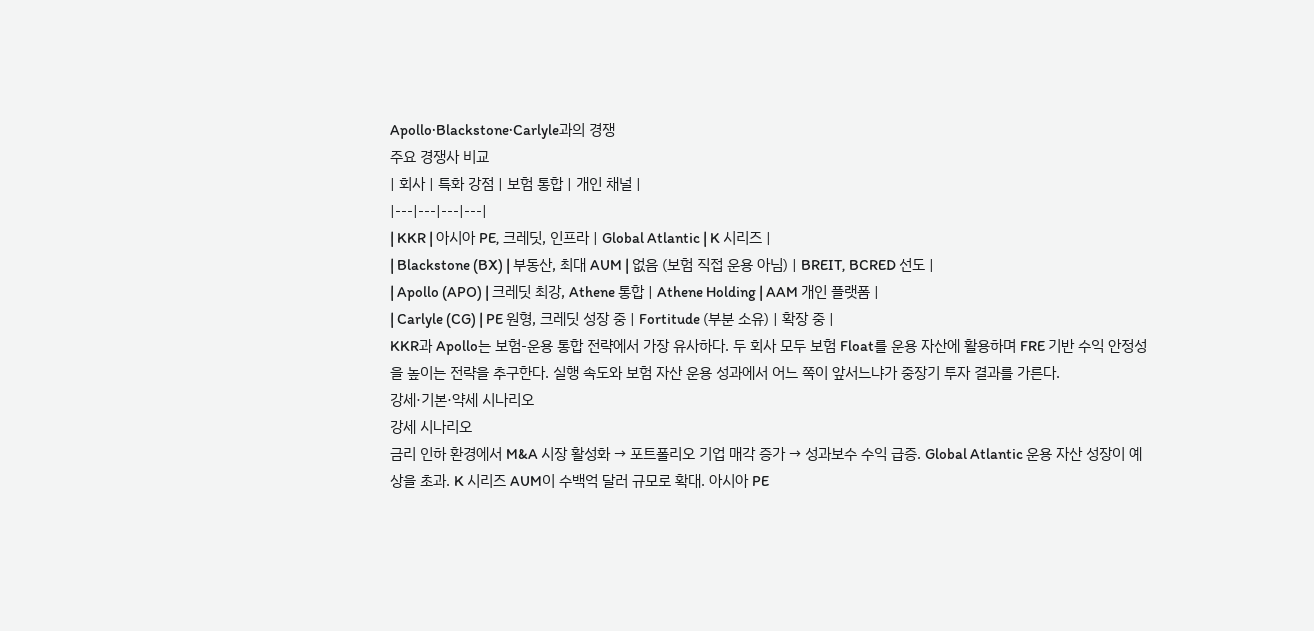Apollo·Blackstone·Carlyle과의 경쟁
주요 경쟁사 비교
| 회사 | 특화 강점 | 보험 통합 | 개인 채널 |
|---|---|---|---|
| KKR | 아시아 PE, 크레딧, 인프라 | Global Atlantic | K 시리즈 |
| Blackstone (BX) | 부동산, 최대 AUM | 없음 (보험 직접 운용 아님) | BREIT, BCRED 선도 |
| Apollo (APO) | 크레딧 최강, Athene 통합 | Athene Holding | AAM 개인 플랫폼 |
| Carlyle (CG) | PE 원형, 크레딧 성장 중 | Fortitude (부분 소유) | 확장 중 |
KKR과 Apollo는 보험-운용 통합 전략에서 가장 유사하다. 두 회사 모두 보험 Float를 운용 자산에 활용하며 FRE 기반 수익 안정성을 높이는 전략을 추구한다. 실행 속도와 보험 자산 운용 성과에서 어느 쪽이 앞서느냐가 중장기 투자 결과를 가른다.
강세·기본·약세 시나리오
강세 시나리오
금리 인하 환경에서 M&A 시장 활성화 → 포트폴리오 기업 매각 증가 → 성과보수 수익 급증. Global Atlantic 운용 자산 성장이 예상을 초과. K 시리즈 AUM이 수백억 달러 규모로 확대. 아시아 PE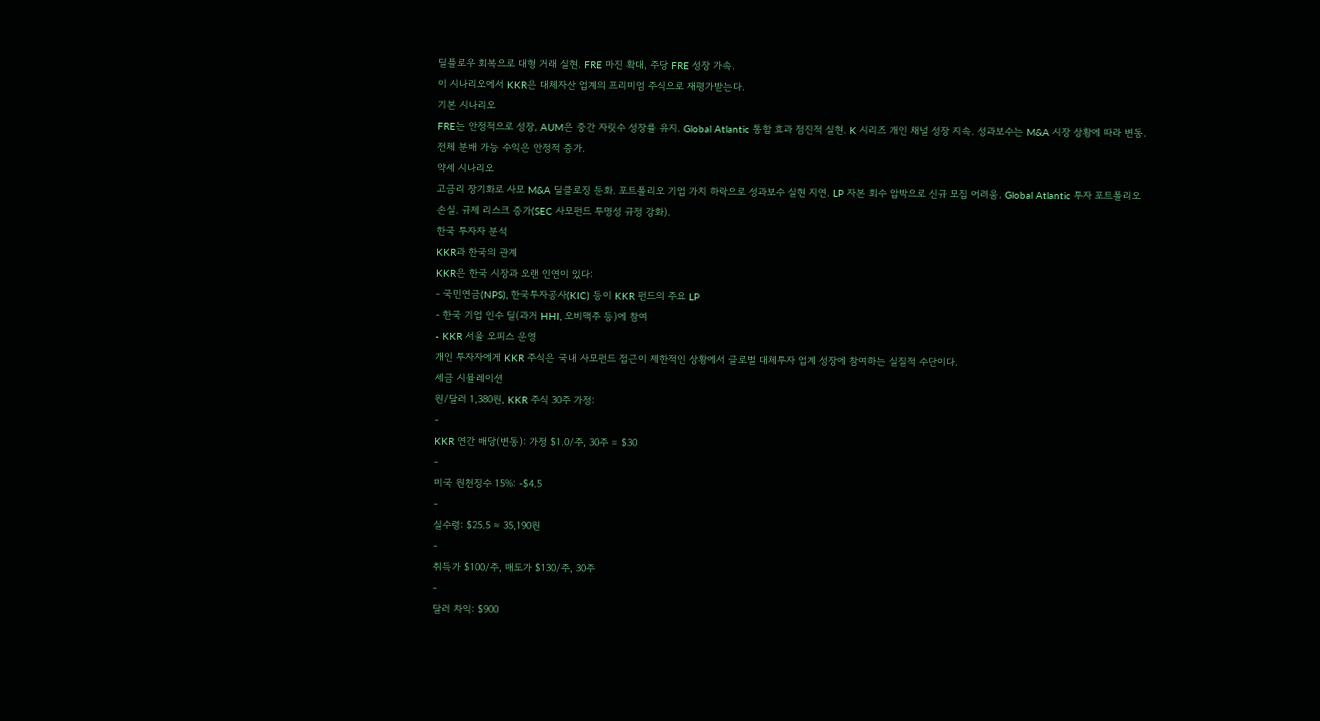딜플로우 회복으로 대형 거래 실현. FRE 마진 확대, 주당 FRE 성장 가속.
이 시나리오에서 KKR은 대체자산 업계의 프리미엄 주식으로 재평가받는다.
기본 시나리오
FRE는 안정적으로 성장, AUM은 중간 자릿수 성장률 유지. Global Atlantic 통합 효과 점진적 실현. K 시리즈 개인 채널 성장 지속. 성과보수는 M&A 시장 상황에 따라 변동. 전체 분배 가능 수익은 안정적 증가.
약세 시나리오
고금리 장기화로 사모 M&A 딜클로징 둔화. 포트폴리오 기업 가치 하락으로 성과보수 실현 지연. LP 자본 회수 압박으로 신규 모집 어려움. Global Atlantic 투자 포트폴리오 손실. 규제 리스크 증가(SEC 사모펀드 투명성 규정 강화).
한국 투자자 분석
KKR과 한국의 관계
KKR은 한국 시장과 오랜 인연이 있다:
- 국민연금(NPS), 한국투자공사(KIC) 등이 KKR 펀드의 주요 LP
- 한국 기업 인수 딜(과거 HHI, 오비맥주 등)에 참여
- KKR 서울 오피스 운영
개인 투자자에게 KKR 주식은 국내 사모펀드 접근이 제한적인 상황에서 글로벌 대체투자 업계 성장에 참여하는 실질적 수단이다.
세금 시뮬레이션
원/달러 1,380원, KKR 주식 30주 가정:
-
KKR 연간 배당(변동): 가정 $1.0/주, 30주 = $30
-
미국 원천징수 15%: -$4.5
-
실수령: $25.5 ≈ 35,190원
-
취득가 $100/주, 매도가 $130/주, 30주
-
달러 차익: $900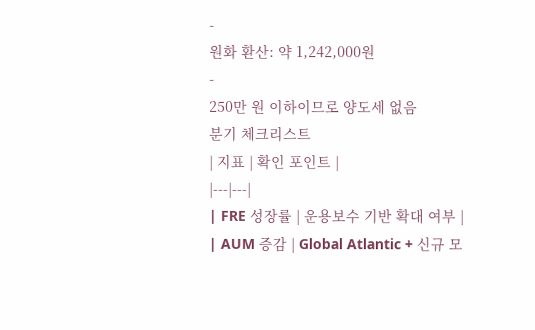-
원화 환산: 약 1,242,000원
-
250만 원 이하이므로 양도세 없음
분기 체크리스트
| 지표 | 확인 포인트 |
|---|---|
| FRE 성장률 | 운용보수 기반 확대 여부 |
| AUM 증감 | Global Atlantic + 신규 모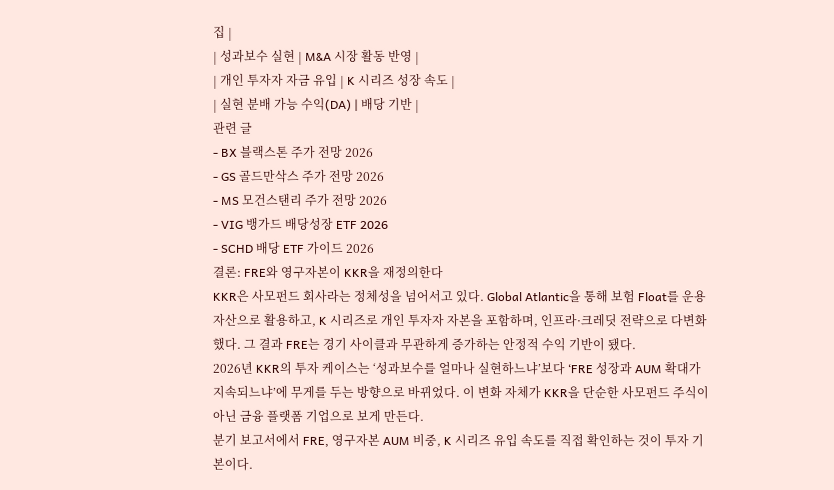집 |
| 성과보수 실현 | M&A 시장 활동 반영 |
| 개인 투자자 자금 유입 | K 시리즈 성장 속도 |
| 실현 분배 가능 수익(DA) | 배당 기반 |
관련 글
- BX 블랙스톤 주가 전망 2026
- GS 골드만삭스 주가 전망 2026
- MS 모건스탠리 주가 전망 2026
- VIG 뱅가드 배당성장 ETF 2026
- SCHD 배당 ETF 가이드 2026
결론: FRE와 영구자본이 KKR을 재정의한다
KKR은 사모펀드 회사라는 정체성을 넘어서고 있다. Global Atlantic을 통해 보험 Float를 운용 자산으로 활용하고, K 시리즈로 개인 투자자 자본을 포함하며, 인프라·크레딧 전략으로 다변화했다. 그 결과 FRE는 경기 사이클과 무관하게 증가하는 안정적 수익 기반이 됐다.
2026년 KKR의 투자 케이스는 ‘성과보수를 얼마나 실현하느냐’보다 ‘FRE 성장과 AUM 확대가 지속되느냐’에 무게를 두는 방향으로 바뀌었다. 이 변화 자체가 KKR을 단순한 사모펀드 주식이 아닌 금융 플랫폼 기업으로 보게 만든다.
분기 보고서에서 FRE, 영구자본 AUM 비중, K 시리즈 유입 속도를 직접 확인하는 것이 투자 기본이다.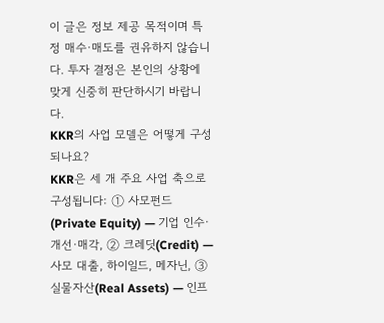이 글은 정보 제공 목적이며 특정 매수·매도를 권유하지 않습니다. 투자 결정은 본인의 상황에 맞게 신중히 판단하시기 바랍니다.
KKR의 사업 모델은 어떻게 구성되나요?
KKR은 세 개 주요 사업 축으로 구성됩니다: ① 사모펀드(Private Equity) — 기업 인수·개선·매각, ② 크레딧(Credit) — 사모 대출, 하이일드, 메자닌, ③ 실물자산(Real Assets) — 인프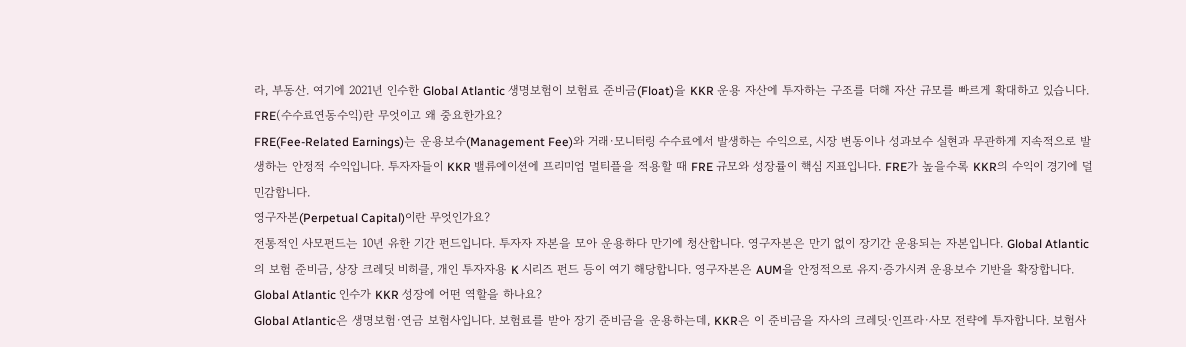라, 부동산. 여기에 2021년 인수한 Global Atlantic 생명보험이 보험료 준비금(Float)을 KKR 운용 자산에 투자하는 구조를 더해 자산 규모를 빠르게 확대하고 있습니다.
FRE(수수료연동수익)란 무엇이고 왜 중요한가요?
FRE(Fee-Related Earnings)는 운용보수(Management Fee)와 거래·모니터링 수수료에서 발생하는 수익으로, 시장 변동이나 성과보수 실현과 무관하게 지속적으로 발생하는 안정적 수익입니다. 투자자들이 KKR 밸류에이션에 프리미엄 멀티플을 적용할 때 FRE 규모와 성장률이 핵심 지표입니다. FRE가 높을수록 KKR의 수익이 경기에 덜 민감합니다.
영구자본(Perpetual Capital)이란 무엇인가요?
전통적인 사모펀드는 10년 유한 기간 펀드입니다. 투자자 자본을 모아 운용하다 만기에 청산합니다. 영구자본은 만기 없이 장기간 운용되는 자본입니다. Global Atlantic의 보험 준비금, 상장 크레딧 비히클, 개인 투자자용 K 시리즈 펀드 등이 여기 해당합니다. 영구자본은 AUM을 안정적으로 유지·증가시켜 운용보수 기반을 확장합니다.
Global Atlantic 인수가 KKR 성장에 어떤 역할을 하나요?
Global Atlantic은 생명보험·연금 보험사입니다. 보험료를 받아 장기 준비금을 운용하는데, KKR은 이 준비금을 자사의 크레딧·인프라·사모 전략에 투자합니다. 보험사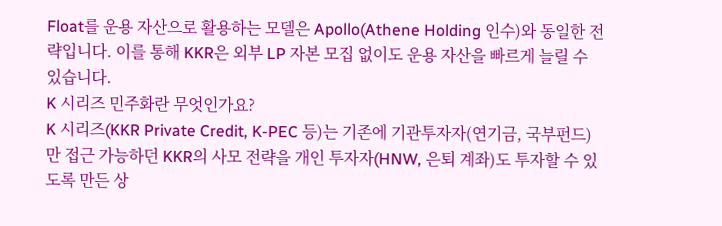Float를 운용 자산으로 활용하는 모델은 Apollo(Athene Holding 인수)와 동일한 전략입니다. 이를 통해 KKR은 외부 LP 자본 모집 없이도 운용 자산을 빠르게 늘릴 수 있습니다.
K 시리즈 민주화란 무엇인가요?
K 시리즈(KKR Private Credit, K-PEC 등)는 기존에 기관투자자(연기금, 국부펀드)만 접근 가능하던 KKR의 사모 전략을 개인 투자자(HNW, 은퇴 계좌)도 투자할 수 있도록 만든 상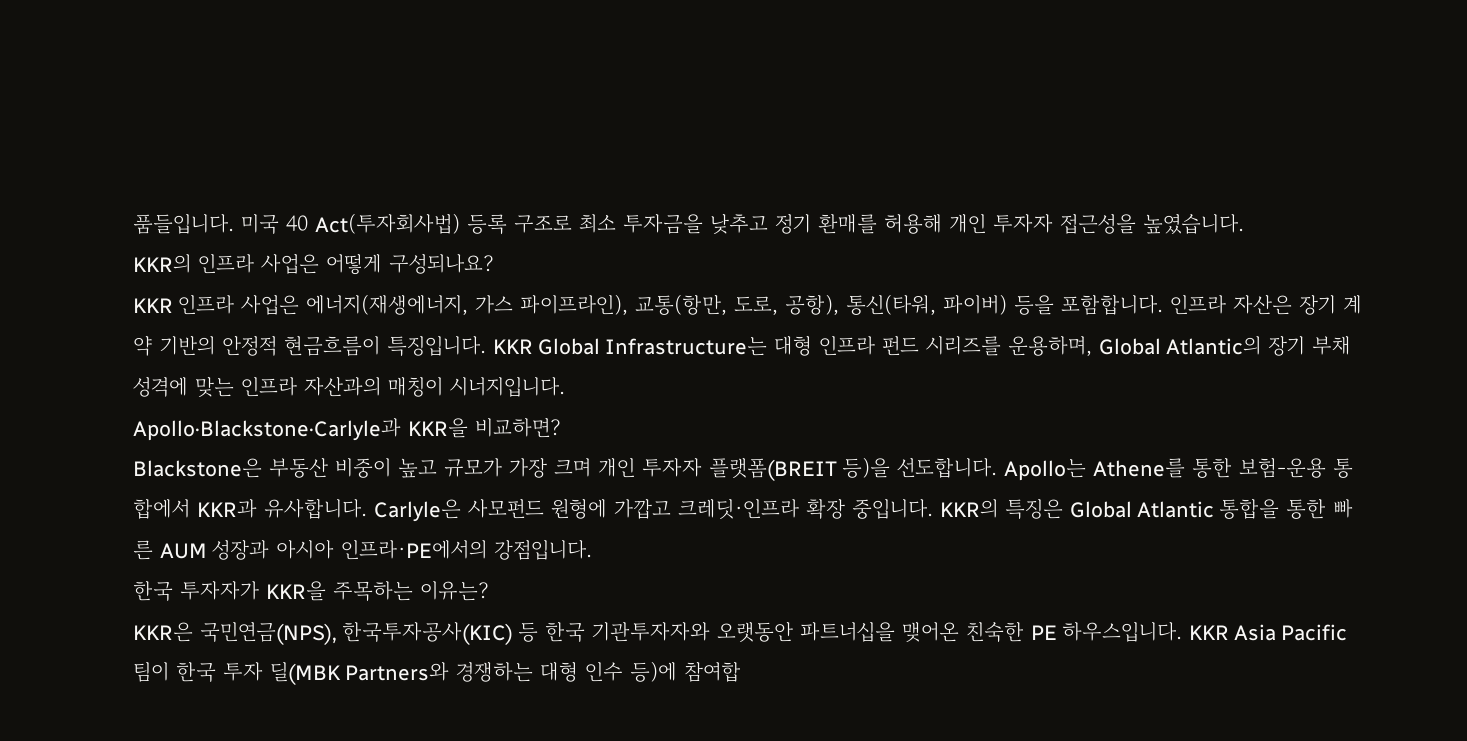품들입니다. 미국 40 Act(투자회사법) 등록 구조로 최소 투자금을 낮추고 정기 환매를 허용해 개인 투자자 접근성을 높였습니다.
KKR의 인프라 사업은 어떻게 구성되나요?
KKR 인프라 사업은 에너지(재생에너지, 가스 파이프라인), 교통(항만, 도로, 공항), 통신(타워, 파이버) 등을 포함합니다. 인프라 자산은 장기 계약 기반의 안정적 현금흐름이 특징입니다. KKR Global Infrastructure는 대형 인프라 펀드 시리즈를 운용하며, Global Atlantic의 장기 부채 성격에 맞는 인프라 자산과의 매칭이 시너지입니다.
Apollo·Blackstone·Carlyle과 KKR을 비교하면?
Blackstone은 부동산 비중이 높고 규모가 가장 크며 개인 투자자 플랫폼(BREIT 등)을 선도합니다. Apollo는 Athene를 통한 보험-운용 통합에서 KKR과 유사합니다. Carlyle은 사모펀드 원형에 가깝고 크레딧·인프라 확장 중입니다. KKR의 특징은 Global Atlantic 통합을 통한 빠른 AUM 성장과 아시아 인프라·PE에서의 강점입니다.
한국 투자자가 KKR을 주목하는 이유는?
KKR은 국민연금(NPS), 한국투자공사(KIC) 등 한국 기관투자자와 오랫동안 파트너십을 맺어온 친숙한 PE 하우스입니다. KKR Asia Pacific 팀이 한국 투자 딜(MBK Partners와 경쟁하는 대형 인수 등)에 참여합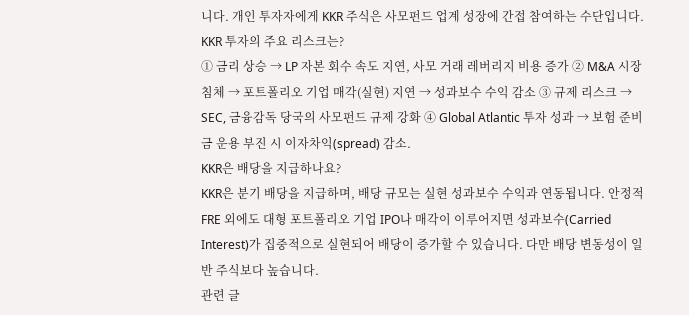니다. 개인 투자자에게 KKR 주식은 사모펀드 업계 성장에 간접 참여하는 수단입니다.
KKR 투자의 주요 리스크는?
① 금리 상승 → LP 자본 회수 속도 지연, 사모 거래 레버리지 비용 증가 ② M&A 시장 침체 → 포트폴리오 기업 매각(실현) 지연 → 성과보수 수익 감소 ③ 규제 리스크 → SEC, 금융감독 당국의 사모펀드 규제 강화 ④ Global Atlantic 투자 성과 → 보험 준비금 운용 부진 시 이자차익(spread) 감소.
KKR은 배당을 지급하나요?
KKR은 분기 배당을 지급하며, 배당 규모는 실현 성과보수 수익과 연동됩니다. 안정적 FRE 외에도 대형 포트폴리오 기업 IPO나 매각이 이루어지면 성과보수(Carried Interest)가 집중적으로 실현되어 배당이 증가할 수 있습니다. 다만 배당 변동성이 일반 주식보다 높습니다.
관련 글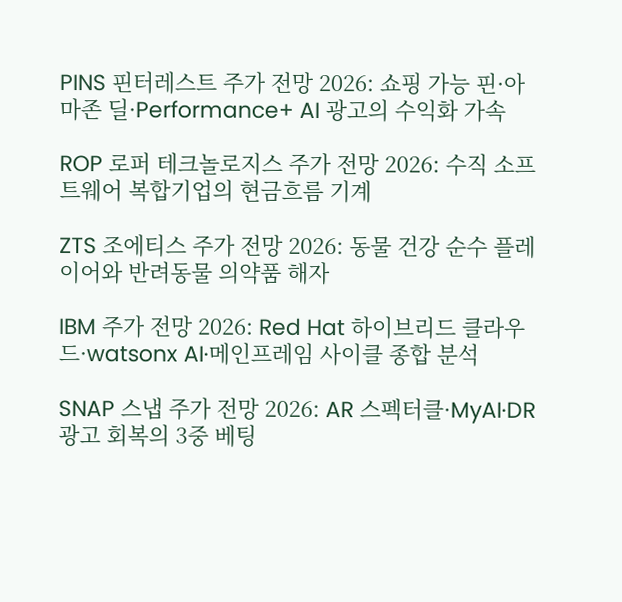PINS 핀터레스트 주가 전망 2026: 쇼핑 가능 핀·아마존 딜·Performance+ AI 광고의 수익화 가속

ROP 로퍼 테크놀로지스 주가 전망 2026: 수직 소프트웨어 복합기업의 현금흐름 기계

ZTS 조에티스 주가 전망 2026: 동물 건강 순수 플레이어와 반려동물 의약품 해자

IBM 주가 전망 2026: Red Hat 하이브리드 클라우드·watsonx AI·메인프레임 사이클 종합 분석

SNAP 스냅 주가 전망 2026: AR 스펙터클·MyAI·DR 광고 회복의 3중 베팅